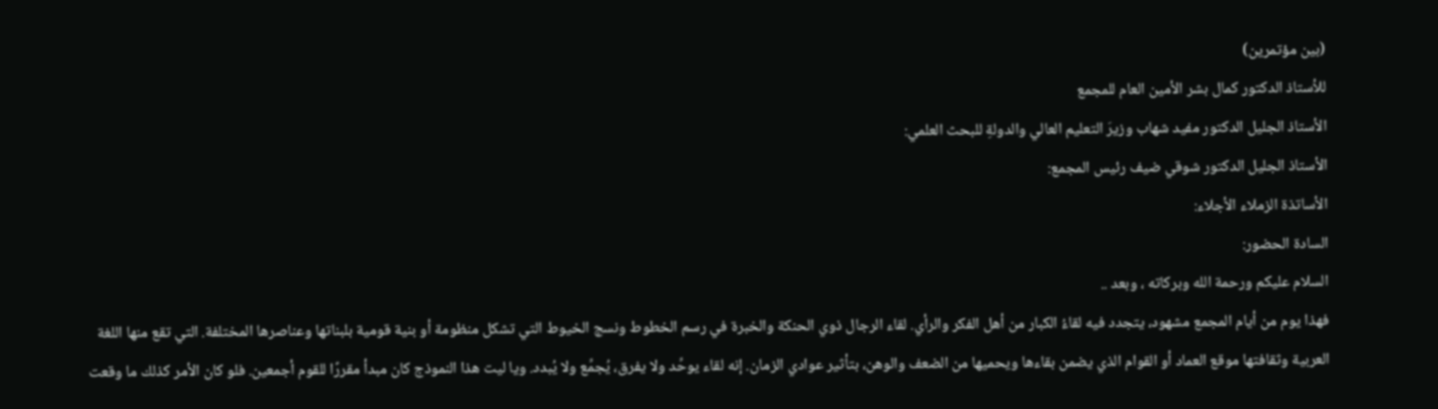(بين مؤتمرين)
للأستاذ الدكتور كمال بشر الأمين العام للمجمع
الأستاذ الجليل الدكتور مفيد شهاب وزيرَ التعليم العالي والدولةِ للبحث العلمي:
الأستاذ الجليل الدكتور شوقي ضيف رئيس المجمع:
الأساتذة الزملاء الأجلاء:
السادة الحضور:
السلام عليكم ورحمة الله وبركاته ، وبعد ..
فهذا يوم من أيام المجمع مشهود، يتجدد فيه لقاءُ الكبار من أهل الفكر والرأي. لقاء الرجال ذوي الحنكة والخبرة في رسم الخطوط ونسج الخيوط التي تشكل منظومة أو بنية قومية بلبناتها وعناصرها المختلفة. التي تقع منها اللغة العربية وثقافتها موقع العماد أو القوام الذي يضمن بقاءها ويحميها من الضعف والوهن، بتأثير عوادي الزمان. إنه لقاء يوحِّد ولا يفرق، يُجمِّع ولا يُبدد. ويا ليت هذا النموذج كان مبدأ مقررًا للقوم أجمعين. فلو كان الأمر كذلك ما وقعت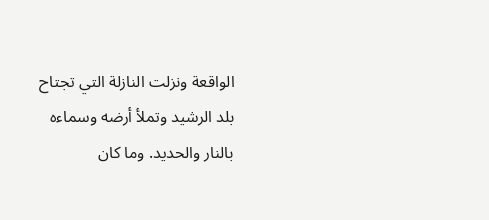الواقعة ونزلت النازلة التي تجتاح بلد الرشيد وتملأ أرضه وسماءه بالنار والحديد. وما كان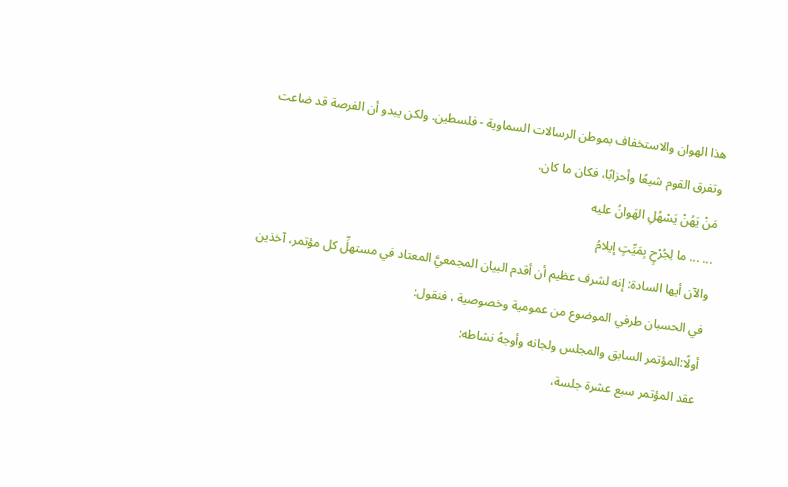هذا الهوان والاستخفاف بموطن الرسالات السماوية - فلسطين. ولكن يبدو أن الفرصة قد ضاعت وتفرق القوم شيعًا وأحزابًا، فكان ما كان.
مَنْ يَهُنْ يَسْهُلِ الهَوانُ عليه
... ... ما لِجُرْحٍ بِمَيِّتٍ إيلامُ
والآن أيها السادة: إنه لشرف عظيم أن أقدم البيان المجمعيَّ المعتاد في مستهلِّ كل مؤتمر، آخذين في الحسبان طرفي الموضوع من عمومية وخصوصية ، فنقول:
أولًا:المؤتمر السابق والمجلس ولجانه وأوجهُ نشاطه:
عقد المؤتمر سبع عشرة جلسة،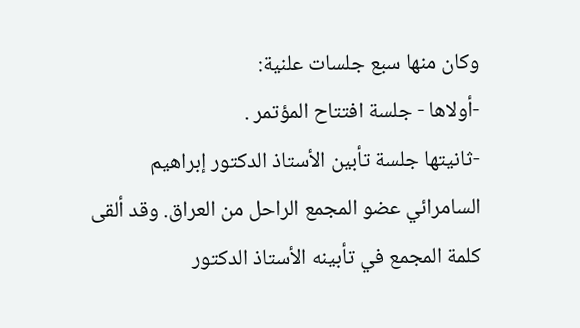وكان منها سبع جلسات علنية:
-أولاها - جلسة افتتاح المؤتمر .
-ثانيتها جلسة تأبين الأستاذ الدكتور إبراهيم السامرائي عضو المجمع الراحل من العراق. وقد ألقى كلمة المجمع في تأبينه الأستاذ الدكتور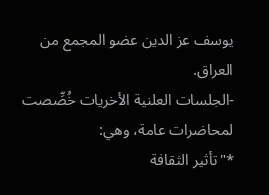يوسف عز الدين عضو المجمع من العراق.
-الجلسات العلنية الأخريات خُصِّصت لمحاضرات عامة، وهي:
*"تأثير الثقافة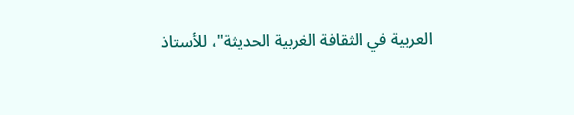العربية في الثقافة الغربية الحديثة"، للأستاذ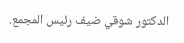الدكتور شوقي ضيف رئيس المجمع.